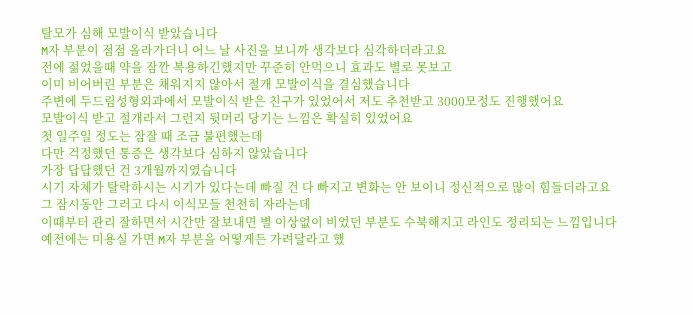탈모가 심해 모발이식 받았습니다
M자 부분이 점점 올라가더니 어느 날 사진을 보니까 생각보다 심각하더라고요
전에 젊었을때 약을 잠깐 복용하긴했지만 꾸준히 안먹으니 효과도 별로 못보고
이미 비어버린 부분은 채워지지 않아서 절개 모발이식을 결심했습니다
주변에 두드림성형외과에서 모발이식 받은 친구가 있었어서 저도 추천받고 3000모정도 진행했어요
모발이식 받고 절개라서 그런지 뒷머리 당기는 느낌은 확실히 있었어요
첫 일주일 정도는 잠잘 때 조금 불편했는데
다만 걱정했던 통증은 생각보다 심하지 않았습니다
가장 답답했던 건 3개월까지였습니다
시기 자체가 탈락하시는 시기가 있다는데 빠질 건 다 빠지고 변화는 안 보이니 정신적으로 많이 힘들더라고요
그 잠시동안 그러고 다시 이식모들 천천히 자라는데
이때부터 관리 잘하면서 시간만 잘보내면 별 이상없이 비었던 부분도 수북해지고 라인도 정리되는 느낌입니다
예전에는 미용실 가면 M자 부분을 어떻게든 가려달라고 했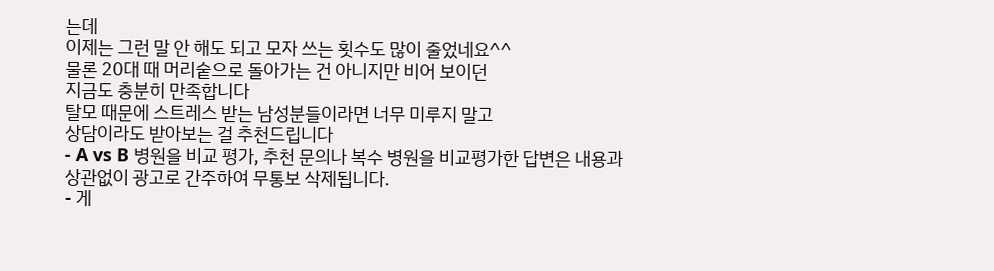는데
이제는 그런 말 안 해도 되고 모자 쓰는 횟수도 많이 줄었네요^^
물론 20대 때 머리숱으로 돌아가는 건 아니지만 비어 보이던
지금도 충분히 만족합니다
탈모 때문에 스트레스 받는 남성분들이라면 너무 미루지 말고
상담이라도 받아보는 걸 추천드립니다
- A vs B 병원을 비교 평가, 추천 문의나 복수 병원을 비교평가한 답변은 내용과 상관없이 광고로 간주하여 무통보 삭제됩니다.
- 게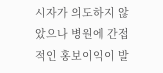시자가 의도하지 않았으나 병원에 간접적인 홍보이익이 발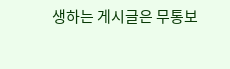생하는 게시글은 무통보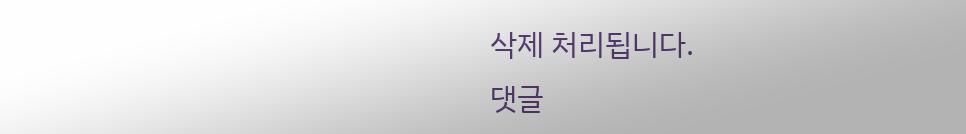삭제 처리됩니다.
댓글